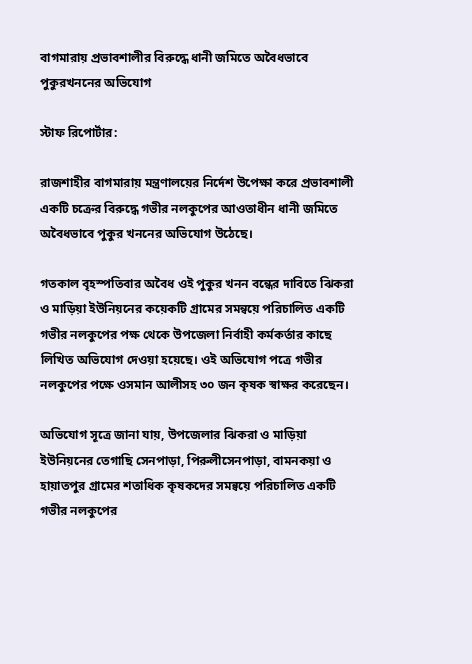বাগমারায় প্রভাবশালীর বিরুদ্ধে ধানী জমিতে অবৈধভাবে পুকুরখননের অভিযোগ

স্টাফ রিপোর্টার:

রাজশাহীর বাগমারায় মন্ত্রণালয়ের নির্দেশ উপেক্ষা করে প্রভাবশালী একটি চক্রের বিরুদ্ধে গভীর নলকুপের আওতাধীন ধানী জমিতে অবৈধভাবে পুকুর খননের অভিযোগ উঠেছে।

গতকাল বৃহস্পতিবার অবৈধ ওই পুকুর খনন বন্ধের দাবিতে ঝিকরা ও মাড়িয়া ইউনিয়নের কয়েকটি গ্রামের সমন্বয়ে পরিচালিত একটি গভীর নলকুপের পক্ষ থেকে উপজেলা নির্বাহী কর্মকর্তার কাছে লিখিত অভিযোগ দেওয়া হয়েছে। ওই অভিযোগ পত্রে গভীর নলকুপের পক্ষে ওসমান আলীসহ ৩০ জন কৃষক স্বাক্ষর করেছেন।

অভিযোগ সূত্রে জানা যায়, উপজেলার ঝিকরা ও মাড়িয়া ইউনিয়নের তেগাছি সেনপাড়া, পিরুলীসেনপাড়া, বামনকয়া ও হায়াতপুর গ্রামের শতাধিক কৃষকদের সমন্বয়ে পরিচালিত একটি গভীর নলকুপের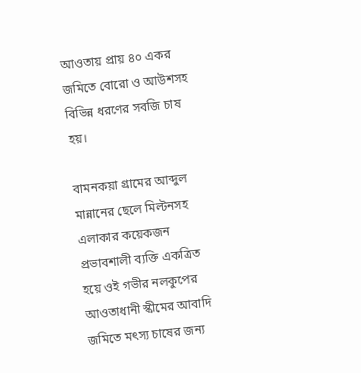আওতায় প্রায় ৪০ একর জমিতে বোরো ও আউশসহ বিভিন্ন ধরণের সবজি চাষ হয়।

বামনকয়া গ্রামের আব্দুল মান্নানের ছেলে মিল্টনসহ এলাকার কয়েকজন প্রভাবশালী ব্যক্তি একত্রিত হয়ে ওই গভীর নলকুপের আওতাধানী স্কীমের আবাদি জমিতে মৎস্য চাষের জন্য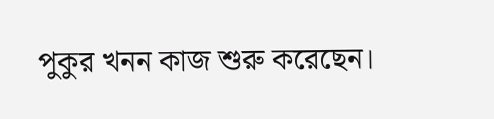পুকুর খনন কাজ শুরু করেছেন।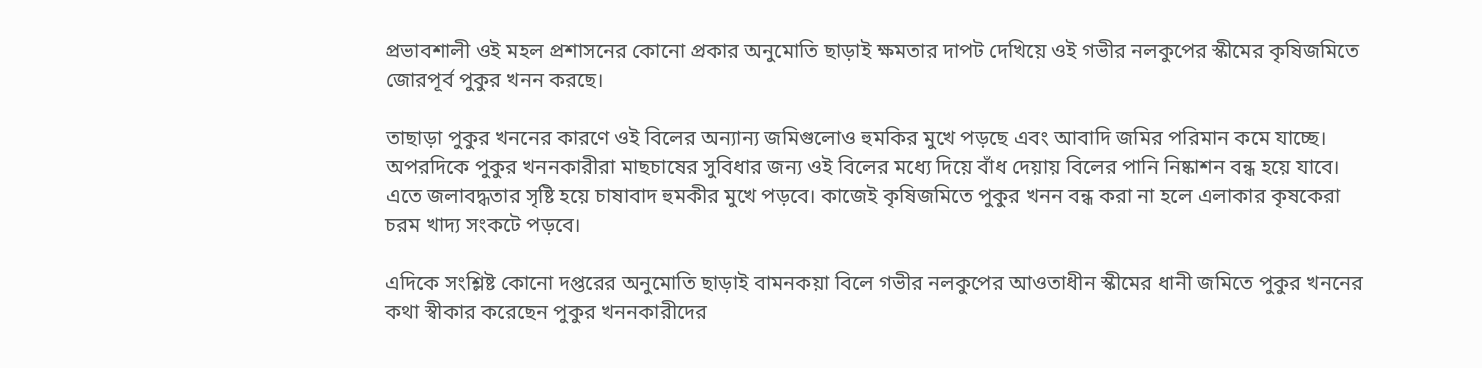প্রভাবশালী ওই মহল প্রশাসনের কোনো প্রকার অনুমোতি ছাড়াই ক্ষমতার দাপট দেখিয়ে ওই গভীর নলকুপের স্কীমের কৃষিজমিতে জোরপূর্ব পুকুর খনন করছে।

তাছাড়া পুকুর খননের কারণে ওই বিলের অন্যান্য জমিগুলোও হুমকির মুখে পড়ছে এবং আবাদি জমির পরিমান কমে যাচ্ছে। অপরদিকে পুকুর খননকারীরা মাছচাষের সুবিধার জন্য ওই বিলের মধ্যে দিয়ে বাঁধ দেয়ায় বিলের পানি নিষ্কাশন বন্ধ হয়ে যাবে। এতে জলাবদ্ধতার সৃষ্টি হয়ে চাষাবাদ হুমকীর মুখে পড়বে। কাজেই কৃষিজমিতে পুকুর খনন বন্ধ করা না হলে এলাকার কৃষকেরা চরম খাদ্য সংকটে পড়বে।

এদিকে সংশ্লিষ্ট কোনো দপ্তরের অনুমোতি ছাড়াই বামনকয়া বিলে গভীর নলকুপের আওতাধীন স্কীমের ধানী জমিতে পুকুর খননের কথা স্বীকার করেছেন পুকুর খননকারীদের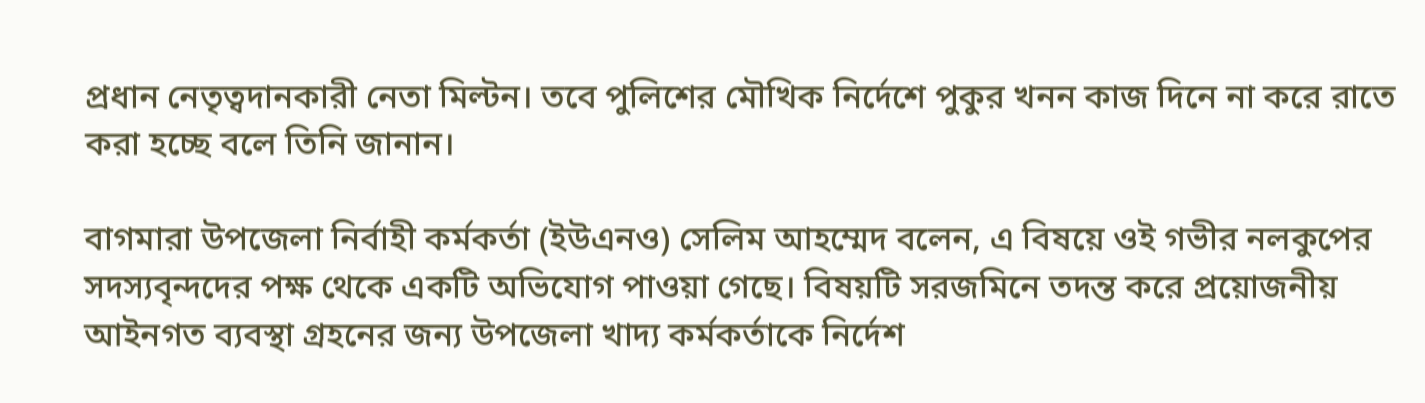প্রধান নেতৃত্বদানকারী নেতা মিল্টন। তবে পুলিশের মৌখিক নির্দেশে পুকুর খনন কাজ দিনে না করে রাতে করা হচ্ছে বলে তিনি জানান।

বাগমারা উপজেলা নির্বাহী কর্মকর্তা (ইউএনও) সেলিম আহম্মেদ বলেন, এ বিষয়ে ওই গভীর নলকুপের সদস্যবৃন্দদের পক্ষ থেকে একটি অভিযোগ পাওয়া গেছে। বিষয়টি সরজমিনে তদন্ত করে প্রয়োজনীয় আইনগত ব্যবস্থা গ্রহনের জন্য উপজেলা খাদ্য কর্মকর্তাকে নির্দেশ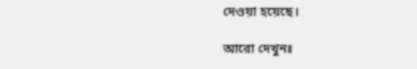দেওয়া হয়েছে।

আরো দেখুনঃ